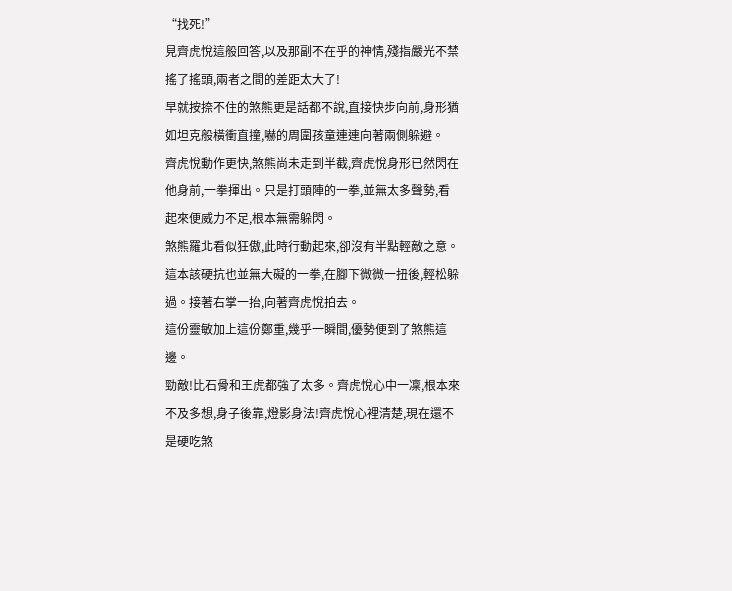“找死!”
見齊虎悅這般回答,以及那副不在乎的神情,殘指嚴光不禁搖了搖頭,兩者之間的差距太大了!
早就按捺不住的煞熊更是話都不說,直接快步向前,身形猶如坦克般橫衝直撞,嚇的周圍孩童連連向著兩側躲避。
齊虎悅動作更快,煞熊尚未走到半截,齊虎悅身形已然閃在他身前,一拳揮出。只是打頭陣的一拳,並無太多聲勢,看起來便威力不足,根本無需躲閃。
煞熊羅北看似狂傲,此時行動起來,卻沒有半點輕敵之意。這本該硬抗也並無大礙的一拳,在腳下微微一扭後,輕松躲過。接著右掌一抬,向著齊虎悅拍去。
這份靈敏加上這份鄭重,幾乎一瞬間,優勢便到了煞熊這邊。
勁敵!比石骨和王虎都強了太多。齊虎悅心中一凜,根本來不及多想,身子後靠,燈影身法!齊虎悅心裡清楚,現在還不是硬吃煞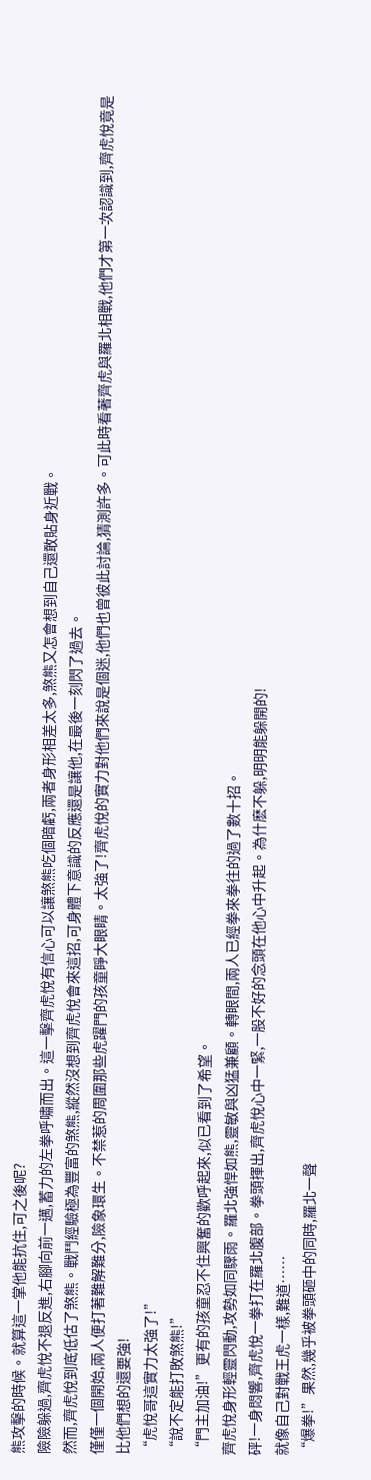熊攻擊的時候。就算這一掌他能抗住,可之後呢?
險險躲過,齊虎悅不退反進,右腳向前一邁,蓄力的左拳呼嘯而出。這一擊齊虎悅有信心可以讓煞熊吃個暗虧,兩者身形相差太多,煞熊又怎會想到自己還敢貼身近戰。
然而,齊虎悅到底低估了煞熊。戰鬥經驗極為豐富的煞熊,縱然沒想到齊虎悅會來這招,可身體下意識的反應還是讓他,在最後一刻閃了過去。
僅僅一個開始,兩人便打著難解難分,險象環生。不禁惹的周圍那些虎躍門的孩童睜大眼睛。太強了!齊虎悅的實力對他們來說是個迷,他們也曾彼此討論,猜測許多。可此時看著齊虎與羅北相戰,他們才第一次認識到,齊虎悅竟是比他們想的還要強!
“虎悅哥這實力太強了!”
“說不定能打敗煞熊!”
“門主加油!”更有的孩童忍不住興奮的歡呼起來,似已看到了希望。
齊虎悅身形輕靈閃動,攻勢如同驟雨。羅北強悍如熊,靈敏與凶猛兼顧。轉眼間,兩人已經拳來拳往的過了數十招。
砰!一身悶響,齊虎悅一拳打在羅北腹部。拳頭揮出,齊虎悅心中一緊,一股不好的念頭在他心中升起。為什麽不躲,明明能躲開的!
就像自己對戰王虎一樣,難道……
“爆拳!”果然,幾乎被拳頭砸中的同時,羅北一聲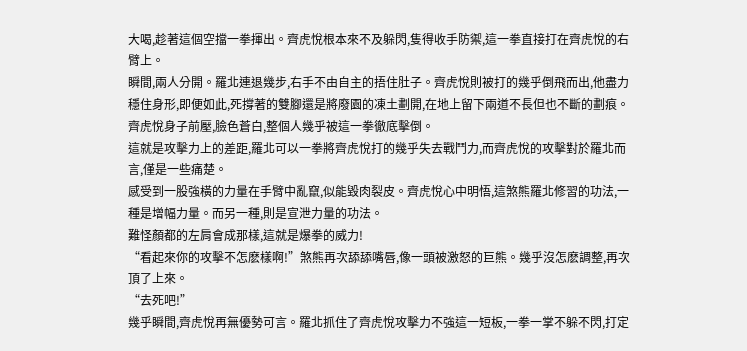大喝,趁著這個空擋一拳揮出。齊虎悅根本來不及躲閃,隻得收手防禦,這一拳直接打在齊虎悅的右臂上。
瞬間,兩人分開。羅北連退幾步,右手不由自主的捂住肚子。齊虎悅則被打的幾乎倒飛而出,他盡力穩住身形,即便如此,死撐著的雙腳還是將廢園的凍土劃開,在地上留下兩道不長但也不斷的劃痕。
齊虎悅身子前壓,臉色蒼白,整個人幾乎被這一拳徹底擊倒。
這就是攻擊力上的差距,羅北可以一拳將齊虎悅打的幾乎失去戰鬥力,而齊虎悅的攻擊對於羅北而言,僅是一些痛楚。
感受到一股強橫的力量在手臂中亂竄,似能毀肉裂皮。齊虎悅心中明悟,這煞熊羅北修習的功法,一種是增幅力量。而另一種,則是宣泄力量的功法。
難怪顏都的左肩會成那樣,這就是爆拳的威力!
“看起來你的攻擊不怎麽樣啊!”煞熊再次舔舔嘴唇,像一頭被激怒的巨熊。幾乎沒怎麽調整,再次頂了上來。
“去死吧!”
幾乎瞬間,齊虎悅再無優勢可言。羅北抓住了齊虎悅攻擊力不強這一短板,一拳一掌不躲不閃,打定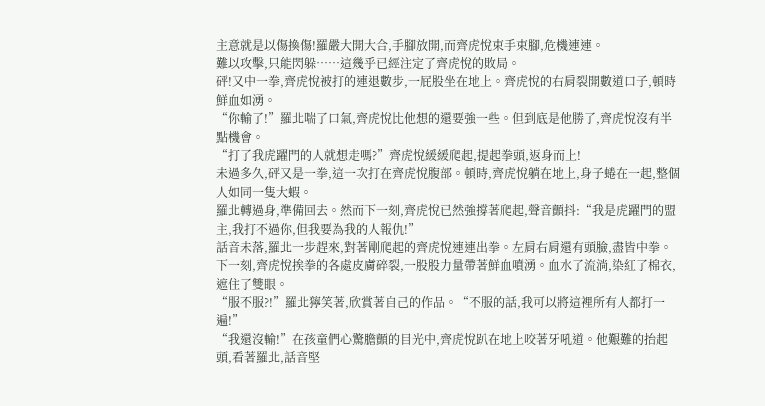主意就是以傷換傷!羅嚴大開大合,手腳放開,而齊虎悅束手束腳,危機連連。
難以攻擊,只能閃躲……這幾乎已經注定了齊虎悅的敗局。
砰!又中一拳,齊虎悅被打的連退數步,一屁股坐在地上。齊虎悅的右肩裂開數道口子,頓時鮮血如湧。
“你輸了!”羅北喘了口氣,齊虎悅比他想的還要強一些。但到底是他勝了,齊虎悅沒有半點機會。
“打了我虎躍門的人就想走嗎?”齊虎悅緩緩爬起,提起拳頭,返身而上!
未過多久,砰又是一拳,這一次打在齊虎悅腹部。頓時,齊虎悅躺在地上,身子蜷在一起,整個人如同一隻大蝦。
羅北轉過身,準備回去。然而下一刻,齊虎悅已然強撐著爬起,聲音顫抖:“我是虎躍門的盟主,我打不過你,但我要為我的人報仇!”
話音未落,羅北一步趕來,對著剛爬起的齊虎悅連連出拳。左肩右肩還有頭臉,盡皆中拳。
下一刻,齊虎悅挨拳的各處皮膚碎裂,一股股力量帶著鮮血噴湧。血水了流淌,染紅了棉衣,遮住了雙眼。
“服不服?!”羅北獰笑著,欣賞著自己的作品。“不服的話,我可以將這裡所有人都打一遍!”
“我還沒輸!”在孩童們心驚膽顫的目光中,齊虎悅趴在地上咬著牙吼道。他艱難的抬起頭,看著羅北,話音堅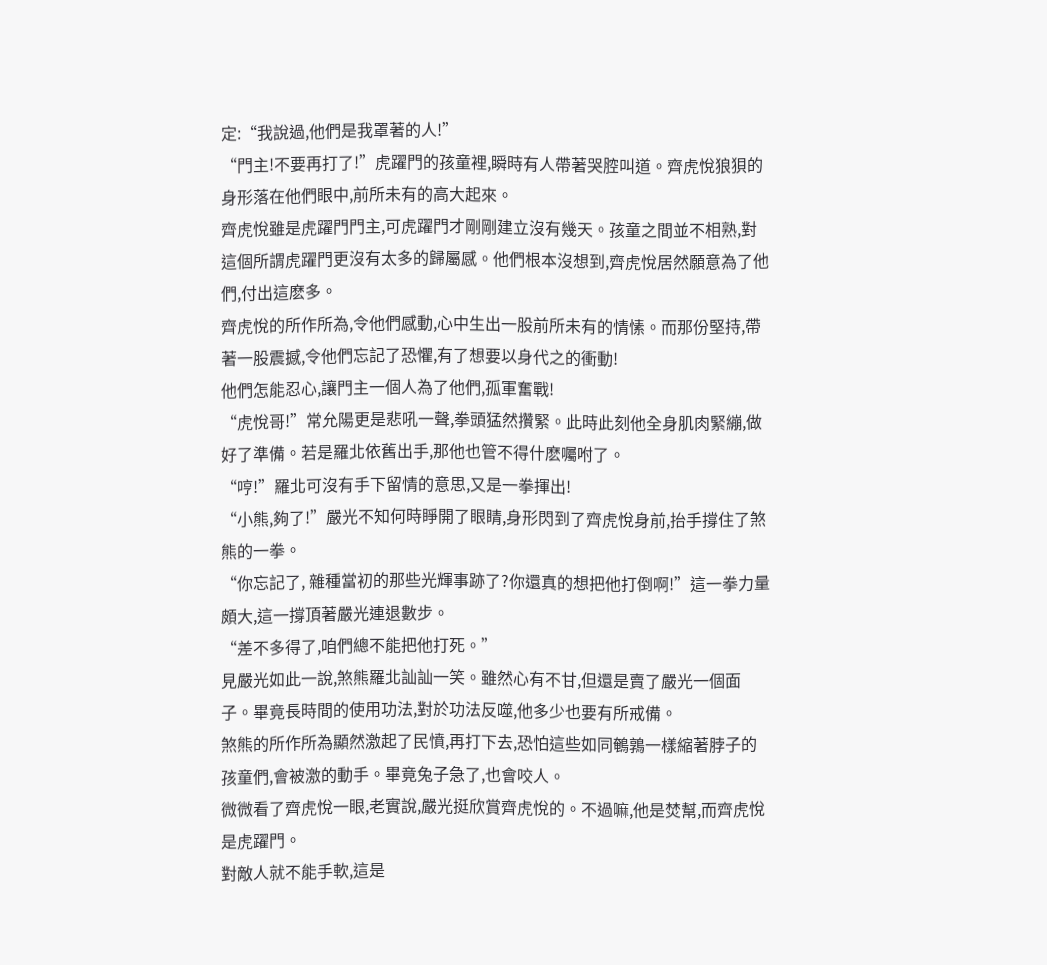定:“我說過,他們是我罩著的人!”
“門主!不要再打了!”虎躍門的孩童裡,瞬時有人帶著哭腔叫道。齊虎悅狼狽的身形落在他們眼中,前所未有的高大起來。
齊虎悅雖是虎躍門門主,可虎躍門才剛剛建立沒有幾天。孩童之間並不相熟,對這個所謂虎躍門更沒有太多的歸屬感。他們根本沒想到,齊虎悅居然願意為了他們,付出這麽多。
齊虎悅的所作所為,令他們感動,心中生出一股前所未有的情愫。而那份堅持,帶著一股震撼,令他們忘記了恐懼,有了想要以身代之的衝動!
他們怎能忍心,讓門主一個人為了他們,孤軍奮戰!
“虎悅哥!”常允陽更是悲吼一聲,拳頭猛然攢緊。此時此刻他全身肌肉緊繃,做好了準備。若是羅北依舊出手,那他也管不得什麽囑咐了。
“哼!”羅北可沒有手下留情的意思,又是一拳揮出!
“小熊,夠了!”嚴光不知何時睜開了眼睛,身形閃到了齊虎悅身前,抬手撐住了煞熊的一拳。
“你忘記了, 雜種當初的那些光輝事跡了?你還真的想把他打倒啊!”這一拳力量頗大,這一撐頂著嚴光連退數步。
“差不多得了,咱們總不能把他打死。”
見嚴光如此一說,煞熊羅北訕訕一笑。雖然心有不甘,但還是賣了嚴光一個面子。畢竟長時間的使用功法,對於功法反噬,他多少也要有所戒備。
煞熊的所作所為顯然激起了民憤,再打下去,恐怕這些如同鵪鶉一樣縮著脖子的孩童們,會被激的動手。畢竟兔子急了,也會咬人。
微微看了齊虎悅一眼,老實說,嚴光挺欣賞齊虎悅的。不過嘛,他是焚幫,而齊虎悅是虎躍門。
對敵人就不能手軟,這是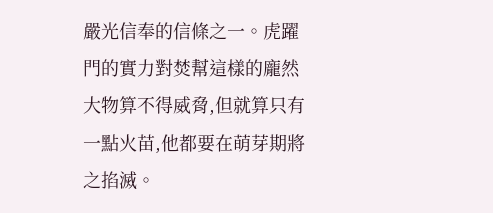嚴光信奉的信條之一。虎躍門的實力對焚幫這樣的龐然大物算不得威脅,但就算只有一點火苗,他都要在萌芽期將之掐滅。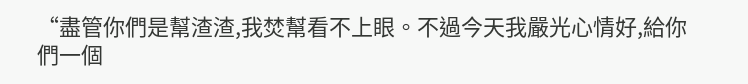“盡管你們是幫渣渣,我焚幫看不上眼。不過今天我嚴光心情好,給你們一個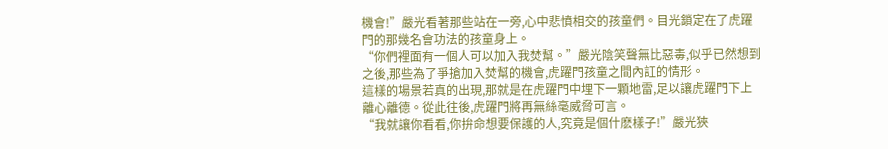機會!”嚴光看著那些站在一旁,心中悲憤相交的孩童們。目光鎖定在了虎躍門的那幾名會功法的孩童身上。
“你們裡面有一個人可以加入我焚幫。”嚴光陰笑聲無比惡毒,似乎已然想到之後,那些為了爭搶加入焚幫的機會,虎躍門孩童之間內訌的情形。
這樣的場景若真的出現,那就是在虎躍門中埋下一顆地雷,足以讓虎躍門下上離心離德。從此往後,虎躍門將再無絲毫威脅可言。
“我就讓你看看,你拚命想要保護的人,究竟是個什麽樣子!”嚴光狹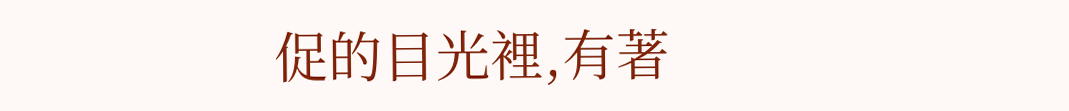促的目光裡,有著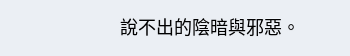說不出的陰暗與邪惡。